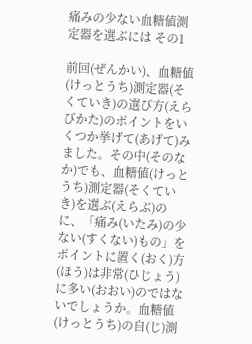痛みの少ない血糖値測定器を選ぶには その1

前回(ぜんかい)、血糖値(けっとうち)測定器(そくていき)の選び方(えらびかた)のポイントをいくつか挙げて(あげて)みました。その中(そのなか)でも、血糖値(けっとうち)測定器(そくていき)を選ぶ(えらぶ)のに、「痛み(いたみ)の少ない(すくない)もの」をポイントに置く(おく)方(ほう)は非常(ひじょう)に多い(おおい)のではないでしょうか。血糖値(けっとうち)の自(じ)測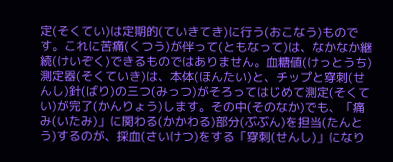定(そくてい)は定期的(ていきてき)に行う(おこなう)ものです。これに苦痛(くつう)が伴って(ともなって)は、なかなか継続(けいぞく)できるものではありません。血糖値(けっとうち)測定器(そくていき)は、本体(ほんたい)と、チップと穿刺(せんし)針(ばり)の三つ(みっつ)がそろってはじめて測定(そくてい)が完了(かんりょう)します。その中(そのなか)でも、「痛み(いたみ)」に関わる(かかわる)部分(ぶぶん)を担当(たんとう)するのが、採血(さいけつ)をする「穿刺(せんし)」になり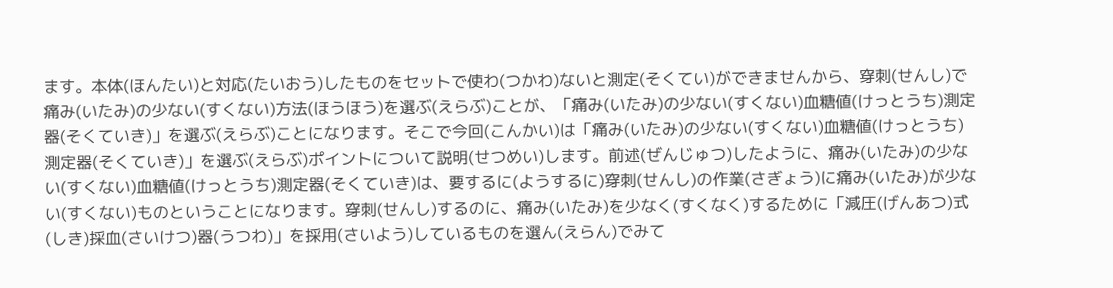ます。本体(ほんたい)と対応(たいおう)したものをセットで使わ(つかわ)ないと測定(そくてい)ができませんから、穿刺(せんし)で痛み(いたみ)の少ない(すくない)方法(ほうほう)を選ぶ(えらぶ)ことが、「痛み(いたみ)の少ない(すくない)血糖値(けっとうち)測定器(そくていき)」を選ぶ(えらぶ)ことになります。そこで今回(こんかい)は「痛み(いたみ)の少ない(すくない)血糖値(けっとうち)測定器(そくていき)」を選ぶ(えらぶ)ポイントについて説明(せつめい)します。前述(ぜんじゅつ)したように、痛み(いたみ)の少ない(すくない)血糖値(けっとうち)測定器(そくていき)は、要するに(ようするに)穿刺(せんし)の作業(さぎょう)に痛み(いたみ)が少ない(すくない)ものということになります。穿刺(せんし)するのに、痛み(いたみ)を少なく(すくなく)するために「減圧(げんあつ)式(しき)採血(さいけつ)器(うつわ)」を採用(さいよう)しているものを選ん(えらん)でみて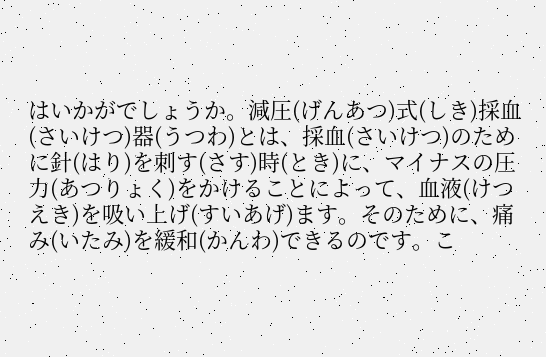はいかがでしょうか。減圧(げんあつ)式(しき)採血(さいけつ)器(うつわ)とは、採血(さいけつ)のために針(はり)を刺す(さす)時(とき)に、マイナスの圧力(あつりょく)をかけることによって、血液(けつえき)を吸い上げ(すいあげ)ます。そのために、痛み(いたみ)を緩和(かんわ)できるのです。こ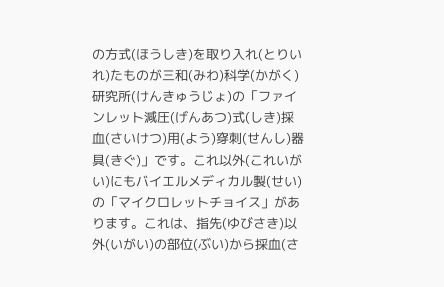の方式(ほうしき)を取り入れ(とりいれ)たものが三和(みわ)科学(かがく)研究所(けんきゅうじょ)の「ファインレット減圧(げんあつ)式(しき)採血(さいけつ)用(よう)穿刺(せんし)器具(きぐ)」です。これ以外(これいがい)にもバイエルメディカル製(せい)の「マイクロレットチョイス」があります。これは、指先(ゆびさき)以外(いがい)の部位(ぶい)から採血(さ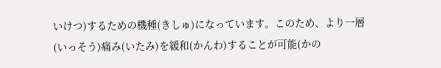いけつ)するための機種(きしゅ)になっています。このため、より一層(いっそう)痛み(いたみ)を緩和(かんわ)することが可能(かの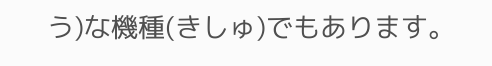う)な機種(きしゅ)でもあります。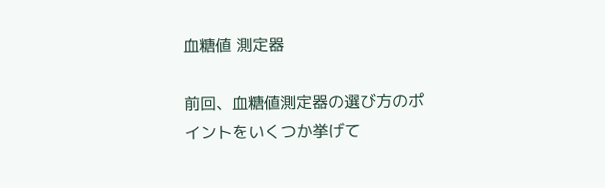血糖値 測定器

前回、血糖値測定器の選び方のポイントをいくつか挙げて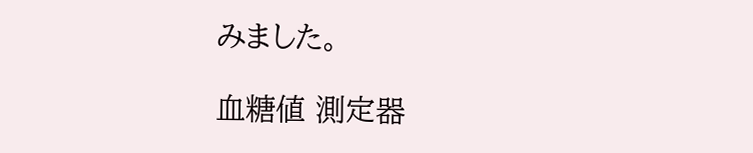みました。

血糖値 測定器